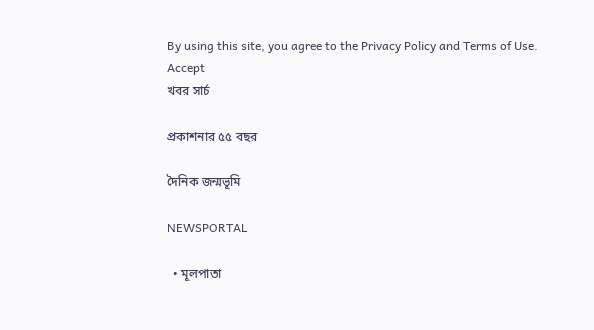By using this site, you agree to the Privacy Policy and Terms of Use.
Accept
খবর সার্চ

প্রকাশনার ৫৫ বছর

দৈনিক জন্মভূমি

NEWSPORTAL

  • মূলপাতা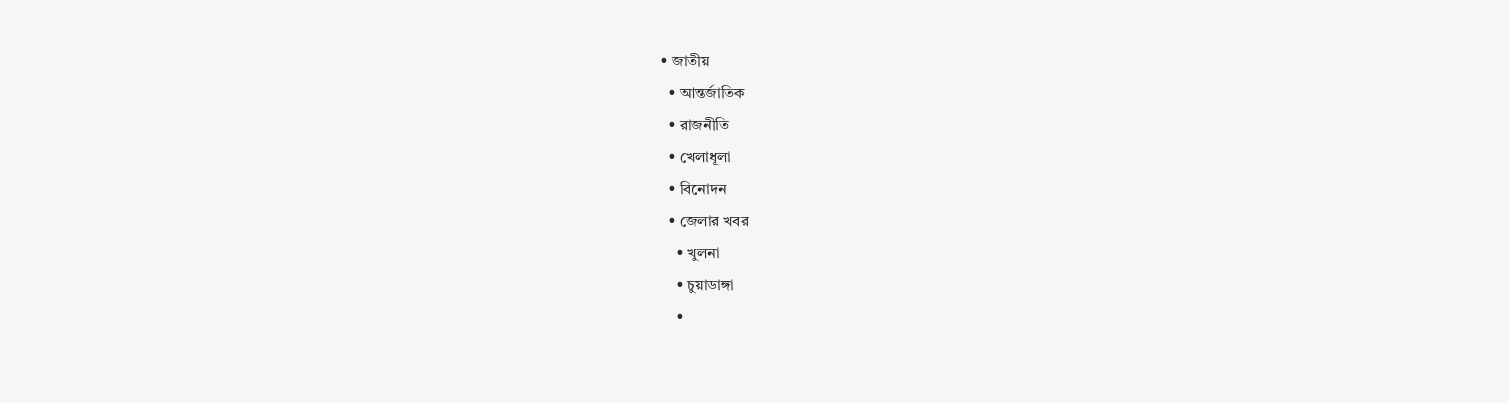• জাতীয়
  • আন্তর্জাতিক
  • রাজনীতি
  • খেলাধূলা
  • বিনোদন
  • জেলার খবর
    • খুলনা
    • চুয়াডাঙ্গা
    •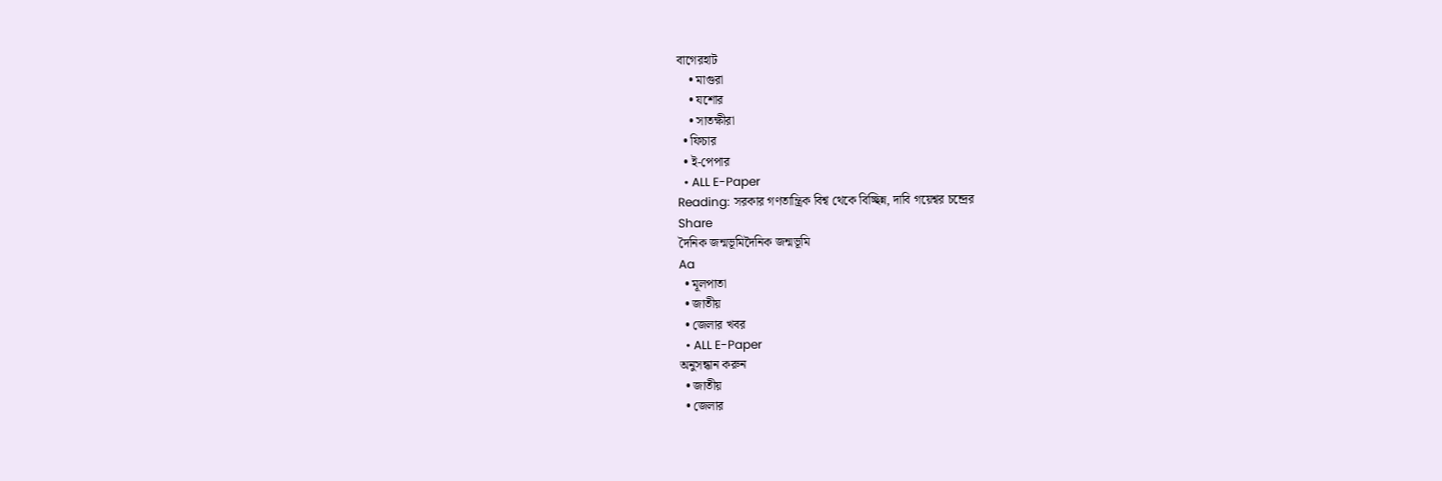বাগেরহাট
    • মাগুরা
    • যশোর
    • সাতক্ষীরা
  • ফিচার
  • ই-পেপার
  • ALL E-Paper
Reading: সরকার গণতান্ত্রিক বিশ্ব থেকে বিচ্ছিন্ন, দাবি গয়েশ্বর চন্দ্রের
Share
দৈনিক জন্মভূমিদৈনিক জন্মভূমি
Aa
  • মূলপাতা
  • জাতীয়
  • জেলার খবর
  • ALL E-Paper
অনুসন্ধান করুন
  • জাতীয়
  • জেলার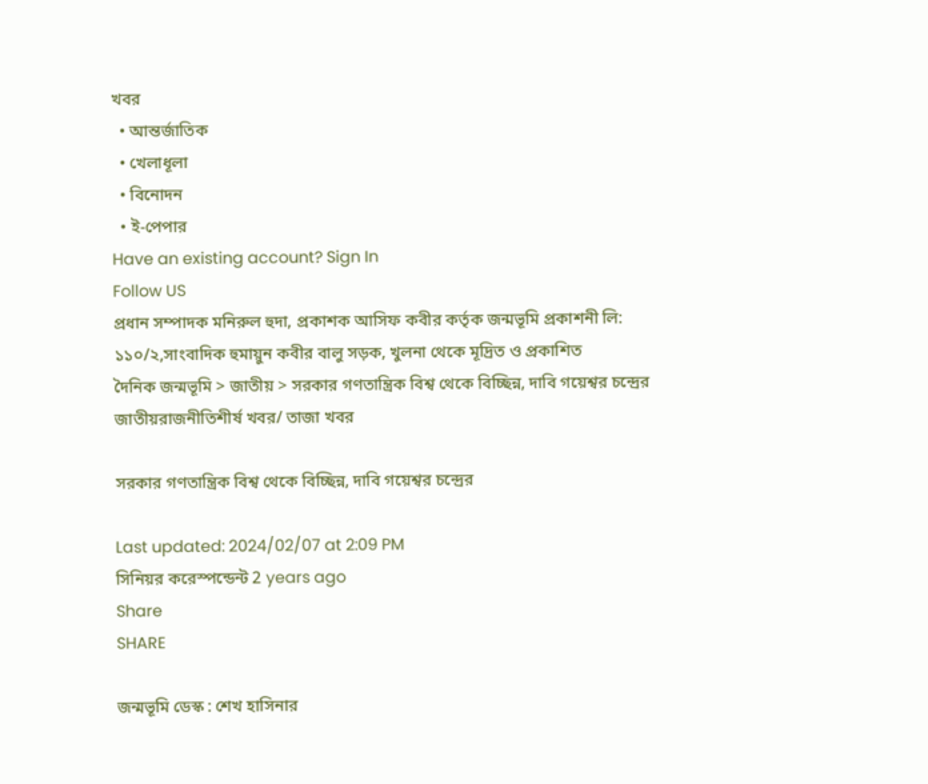খবর
  • আন্তর্জাতিক
  • খেলাধূলা
  • বিনোদন
  • ই-পেপার
Have an existing account? Sign In
Follow US
প্রধান সম্পাদক মনিরুল হুদা, প্রকাশক আসিফ কবীর কর্তৃক জন্মভূমি প্রকাশনী লি: ১১০/২,সাংবাদিক হুমায়ুন কবীর বালু সড়ক, খুলনা থেকে মূদ্রিত ও প্রকাশিত
দৈনিক জন্মভূমি > জাতীয় > সরকার গণতান্ত্রিক বিশ্ব থেকে বিচ্ছিন্ন, দাবি গয়েশ্বর চন্দ্রের
জাতীয়রাজনীতিশীর্ষ খবর/ তাজা খবর

সরকার গণতান্ত্রিক বিশ্ব থেকে বিচ্ছিন্ন, দাবি গয়েশ্বর চন্দ্রের

Last updated: 2024/02/07 at 2:09 PM
সিনিয়র করেস্পন্ডেন্ট 2 years ago
Share
SHARE

জন্মভূমি ডেস্ক : শেখ হাসিনার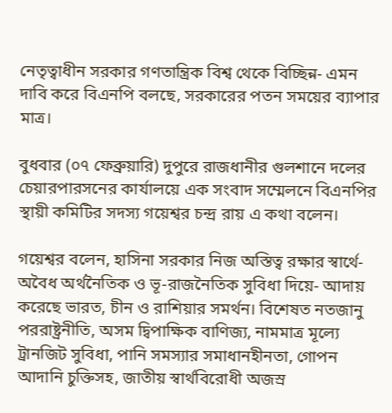নেতৃত্বাধীন সরকার গণতান্ত্রিক বিশ্ব থেকে বিচ্ছিন্ন- এমন দাবি করে বিএনপি বলছে, সরকারের পতন সময়ের ব্যাপার মাত্র।

বুধবার (০৭ ফেব্রুয়ারি) দুপুরে রাজধানীর গুলশানে দলের চেয়ারপারসনের কার্যালয়ে এক সংবাদ সম্মেলনে বিএনপির স্থায়ী কমিটির সদস্য গয়েশ্বর চন্দ্র রায় এ কথা বলেন।

গয়েশ্বর বলেন, হাসিনা সরকার নিজ অস্তিত্ব রক্ষার স্বার্থে-অবৈধ অর্থনৈতিক ও ভূ-রাজনৈতিক সুবিধা দিয়ে- আদায় করেছে ভারত, চীন ও রাশিয়ার সমর্থন। বিশেষত নতজানু পররাষ্ট্রনীতি, অসম দ্বিপাক্ষিক বাণিজ্য, নামমাত্র মূল্যে ট্রানজিট সুবিধা, পানি সমস্যার সমাধানহীনতা, গোপন আদানি চুক্তিসহ, জাতীয় স্বার্থবিরোধী অজস্র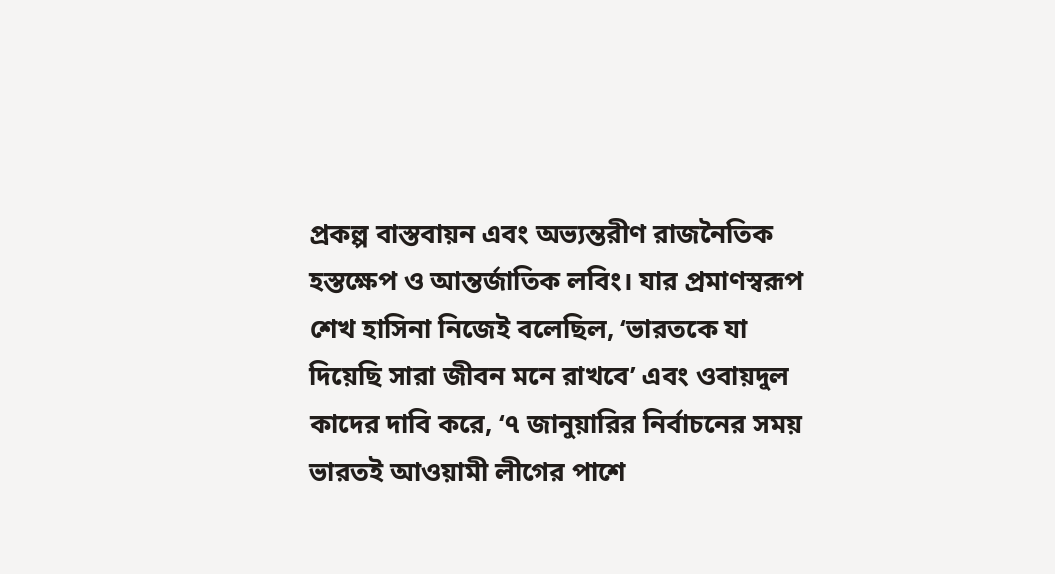প্রকল্প বাস্তবায়ন এবং অভ্যন্তরীণ রাজনৈতিক হস্তক্ষেপ ও আন্তর্জাতিক লবিং। যার প্রমাণস্বরূপ শেখ হাসিনা নিজেই বলেছিল, ‘ভারতকে যা দিয়েছি সারা জীবন মনে রাখবে’ এবং ওবায়দুল কাদের দাবি করে, ‘৭ জানুয়ারির নির্বাচনের সময় ভারতই আওয়ামী লীগের পাশে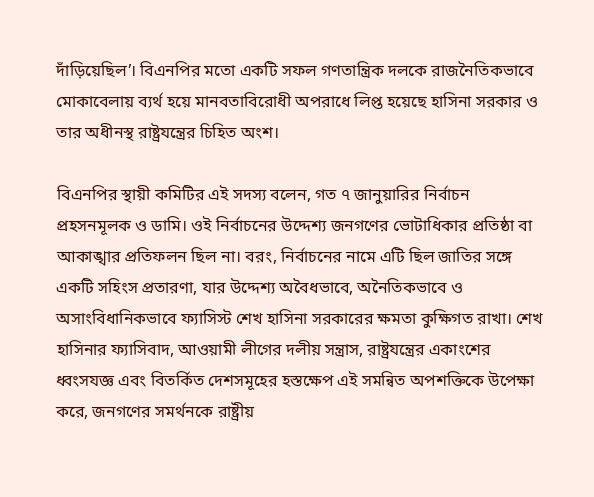দাঁড়িয়েছিল’। বিএনপির মতো একটি সফল গণতান্ত্রিক দলকে রাজনৈতিকভাবে মোকাবেলায় ব্যর্থ হয়ে মানবতাবিরোধী অপরাধে লিপ্ত হয়েছে হাসিনা সরকার ও তার অধীনস্থ রাষ্ট্রযন্ত্রের চিহিত অংশ।

বিএনপির স্থায়ী কমিটির এই সদস্য বলেন, গত ৭ জানুয়ারির নির্বাচন প্রহসনমূলক ও ডামি। ওই নির্বাচনের উদ্দেশ্য জনগণের ভোটাধিকার প্রতিষ্ঠা বা আকাঙ্খার প্রতিফলন ছিল না। বরং, নির্বাচনের নামে এটি ছিল জাতির সঙ্গে একটি সহিংস প্রতারণা, যার উদ্দেশ্য অবৈধভাবে, অনৈতিকভাবে ও অসাংবিধানিকভাবে ফ্যাসিস্ট শেখ হাসিনা সরকারের ক্ষমতা কুক্ষিগত রাখা। শেখ হাসিনার ফ্যাসিবাদ, আওয়ামী লীগের দলীয় সন্ত্রাস, রাষ্ট্রযন্ত্রের একাংশের ধ্বংসযজ্ঞ এবং বিতর্কিত দেশসমূহের হস্তক্ষেপ এই সমন্বিত অপশক্তিকে উপেক্ষা করে, জনগণের সমর্থনকে রাষ্ট্রীয়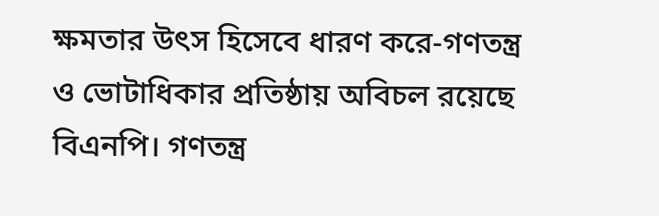ক্ষমতার উৎস হিসেবে ধারণ করে-গণতন্ত্র ও ভোটাধিকার প্রতিষ্ঠায় অবিচল রয়েছে বিএনপি। গণতন্ত্র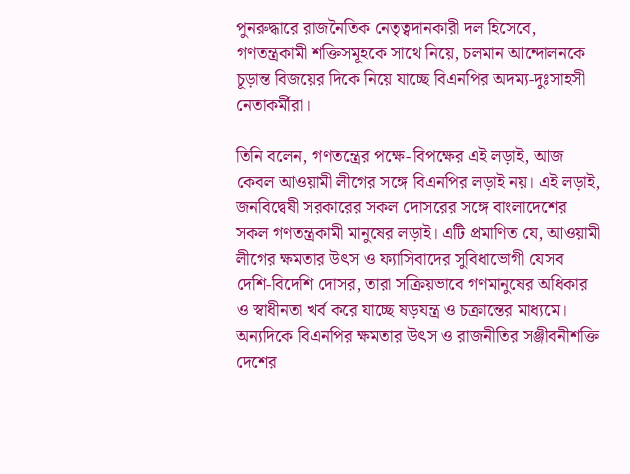পুনরুদ্ধারে রাজনৈতিক নেতৃত্বদানকারী দল হিসেবে, গণতন্ত্রকামী শক্তিসমূহকে সাথে নিয়ে, চলমান আন্দোলনকে চূড়ান্ত বিজয়ের দিকে নিয়ে যাচ্ছে বিএনপির অদম্য-দুঃসাহসী নেতাকর্মীরা।

তিনি বলেন, গণতন্ত্রের পক্ষে-বিপক্ষের এই লড়াই, আজ কেবল আওয়ামী লীগের সঙ্গে বিএনপির লড়াই নয়। এই লড়াই, জনবিদ্বেষী সরকারের সকল দোসরের সঙ্গে বাংলাদেশের সকল গণতন্ত্রকামী মানুষের লড়াই। এটি প্রমাণিত যে, আওয়ামী লীগের ক্ষমতার উৎস ও ফ্যাসিবাদের সুবিধাভোগী যেসব দেশি-বিদেশি দোসর, তারা সক্রিয়ভাবে গণমানুষের অধিকার ও স্বাধীনতা খর্ব করে যাচ্ছে ষড়যন্ত্র ও চক্রান্তের মাধ্যমে। অন্যদিকে বিএনপির ক্ষমতার উৎস ও রাজনীতির সঞ্জীবনীশক্তি দেশের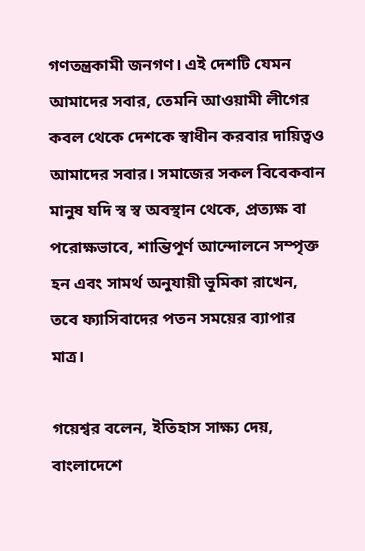গণতন্ত্রকামী জনগণ। এই দেশটি যেমন আমাদের সবার, তেমনি আওয়ামী লীগের কবল থেকে দেশকে স্বাধীন করবার দায়িত্বও আমাদের সবার। সমাজের সকল বিবেকবান মানুষ যদি স্ব স্ব অবস্থান থেকে, প্রত্যক্ষ বা পরোক্ষভাবে, শান্তিপূর্ণ আন্দোলনে সম্পৃক্ত হন এবং সামর্থ অনুযায়ী ভূমিকা রাখেন, তবে ফ্যাসিবাদের পতন সময়ের ব্যাপার মাত্র।

গয়েশ্বর বলেন, ইতিহাস সাক্ষ্য দেয়, বাংলাদেশে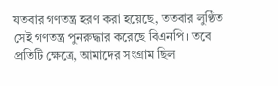যতবার গণতন্ত্র হরণ করা হয়েছে, ততবার লুণ্ঠিত সেই গণতন্ত্র পুনরুদ্ধার করেছে বিএনপি। তবে প্রতিটি ক্ষেত্রে, আমাদের সংগ্রাম ছিল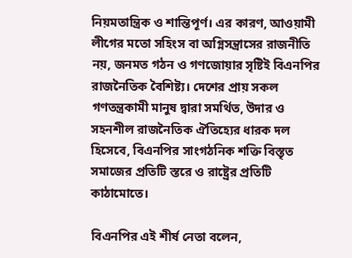নিয়মতান্ত্রিক ও শান্তিপূর্ণ। এর কারণ, আওয়ামী লীগের মতো সহিংস বা অগ্নিসন্ত্রাসের রাজনীতি নয়, জনমত গঠন ও গণজোয়ার সৃষ্টিই বিএনপির রাজনৈতিক বৈশিষ্ট্য। দেশের প্রায় সকল গণতন্ত্রকামী মানুষ দ্বারা সমর্থিত, উদার ও সহনশীল রাজনৈতিক ঐতিহ্যের ধারক দল হিসেবে, বিএনপির সাংগঠনিক শক্তি বিস্তৃত সমাজের প্রতিটি স্তরে ও রাষ্ট্রের প্রতিটি কাঠামোতে।

বিএনপির এই শীর্ষ নেতা বলেন,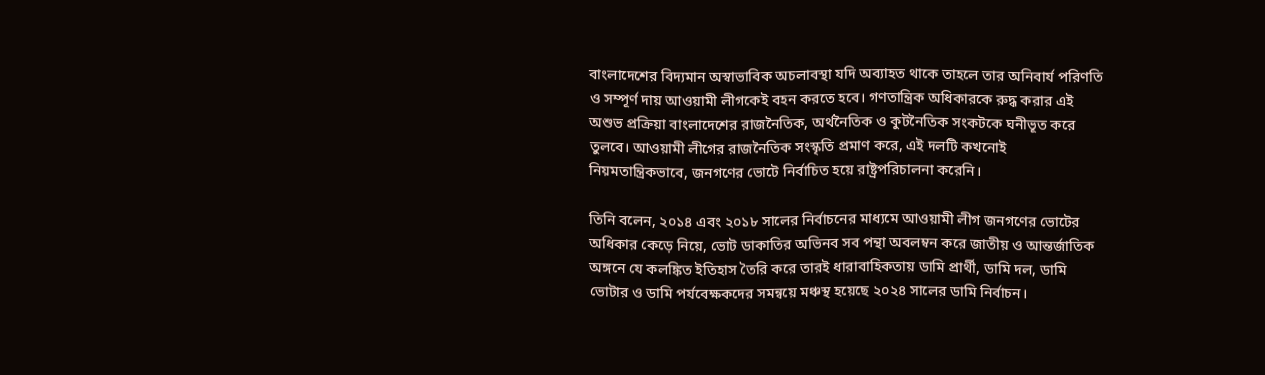বাংলাদেশের বিদ্যমান অস্বাভাবিক অচলাবস্থা যদি অব্যাহত থাকে তাহলে তার অনিবার্য পরিণতি ও সম্পূর্ণ দায় আওয়ামী লীগকেই বহন করতে হবে। গণতান্ত্রিক অধিকারকে রুদ্ধ করার এই অশুভ প্রক্রিয়া বাংলাদেশের রাজনৈতিক, অর্থনৈতিক ও কুটনৈতিক সংকটকে ঘনীভূত করে তুলবে। আওয়ামী লীগের রাজনৈতিক সংস্কৃতি প্রমাণ করে, এই দলটি কখনোই নিয়মতান্ত্রিকভাবে, জনগণের ভোটে নির্বাচিত হয়ে রাষ্ট্রপরিচালনা করেনি।

তিনি বলেন, ২০১৪ এবং ২০১৮ সালের নির্বাচনের মাধ্যমে আওয়ামী লীগ জনগণের ভোটের অধিকার কেড়ে নিয়ে, ভোট ডাকাতির অভিনব সব পন্থা অবলম্বন করে জাতীয় ও আন্তর্জাতিক অঙ্গনে যে কলঙ্কিত ইতিহাস তৈরি করে তারই ধারাবাহিকতায় ডামি প্রার্থী, ডামি দল, ডামি ভোটার ও ডামি পর্যবেক্ষকদের সমন্বয়ে মঞ্চস্থ হয়েছে ২০২৪ সালের ডামি নির্বাচন।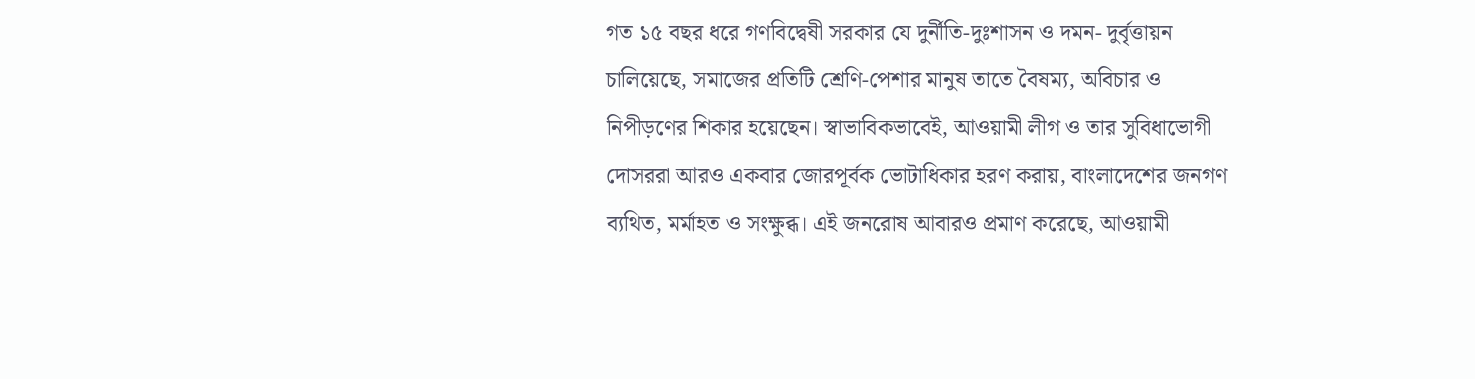গত ১৫ বছর ধরে গণবিদ্বেষী সরকার যে দুর্নীতি-দুঃশাসন ও দমন- দুর্বৃত্তায়ন চালিয়েছে, সমাজের প্রতিটি শ্রেণি-পেশার মানুষ তাতে বৈষম্য, অবিচার ও নিপীড়ণের শিকার হয়েছেন। স্বাভাবিকভাবেই, আওয়ামী লীগ ও তার সুবিধাভোগী দোসররা আরও একবার জোরপূর্বক ভোটাধিকার হরণ করায়, বাংলাদেশের জনগণ ব্যথিত, মর্মাহত ও সংক্ষুব্ধ। এই জনরোষ আবারও প্রমাণ করেছে, আওয়ামী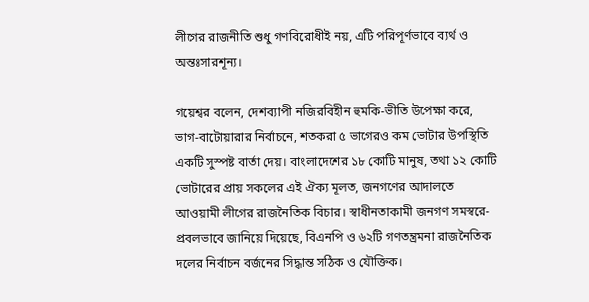লীগের রাজনীতি শুধু গণবিরোধীই নয়, এটি পরিপূর্ণভাবে ব্যর্থ ও অন্তঃসারশূন্য।

গয়েশ্বর বলেন, দেশব্যাপী নজিরবিহীন হুমকি-ভীতি উপেক্ষা করে, ভাগ-বাটোয়ারার নির্বাচনে, শতকরা ৫ ভাগেরও কম ভোটার উপস্থিতি একটি সুস্পষ্ট বার্তা দেয়। বাংলাদেশের ১৮ কোটি মানুষ, তথা ১২ কোটি ভোটারের প্রায় সকলের এই ঐক্য মূলত, জনগণের আদালতে আওয়ামী লীগের রাজনৈতিক বিচার। স্বাধীনতাকামী জনগণ সমস্বরে- প্রবলভাবে জানিয়ে দিয়েছে, বিএনপি ও ৬২টি গণতন্ত্রমনা রাজনৈতিক দলের নির্বাচন বর্জনের সিদ্ধান্ত সঠিক ও যৌক্তিক।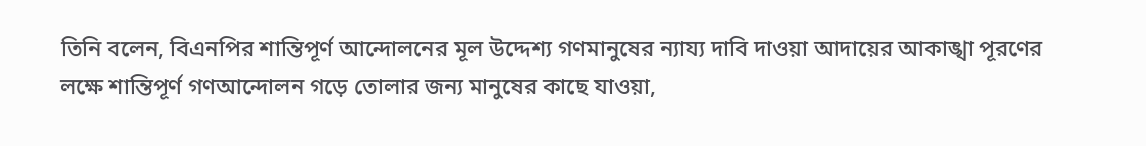তিনি বলেন, বিএনপির শান্তিপূর্ণ আন্দোলনের মূল উদ্দেশ্য গণমানুষের ন্যায্য দাবি দাওয়া আদায়ের আকাঙ্খা পূরণের লক্ষে শান্তিপূর্ণ গণআন্দোলন গড়ে তোলার জন্য মানুষের কাছে যাওয়া,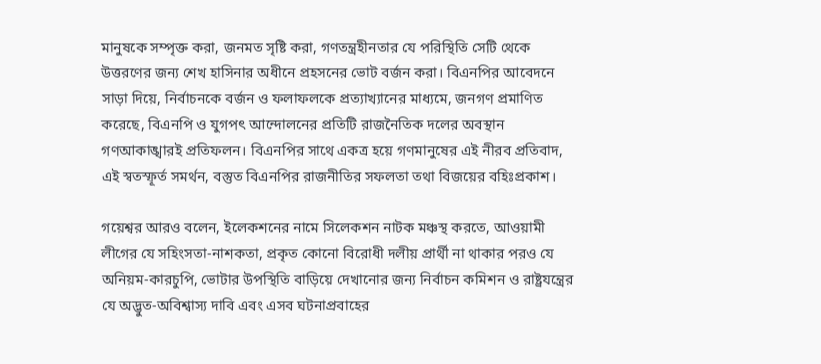মানুষকে সম্পৃক্ত করা, জনমত সৃষ্টি করা, গণতন্ত্রহীনতার যে পরিস্থিতি সেটি থেকে উত্তরণের জন্য শেখ হাসিনার অধীনে প্রহসনের ভোট বর্জন করা। বিএনপির আবেদনে সাড়া দিয়ে, নির্বাচনকে বর্জন ও ফলাফলকে প্রত্যাখ্যানের মাধ্যমে, জনগণ প্রমাণিত করেছে, বিএনপি ও যুগপৎ আন্দোলনের প্রতিটি রাজনৈতিক দলের অবস্থান গণআকাঙ্খারই প্রতিফলন। বিএনপির সাথে একত্র হয়ে গণমানুষের এই নীরব প্রতিবাদ, এই স্বতস্ফূর্ত সমর্থন, বস্তুত বিএনপির রাজনীতির সফলতা তথা বিজয়ের বহিঃপ্রকাশ।

গয়েশ্বর আরও বলেন, ইলেকশনের নামে সিলেকশন নাটক মঞ্চস্থ করতে, আওয়ামী লীগের যে সহিংসতা-নাশকতা, প্রকৃত কোনো বিরোধী দলীয় প্রার্থী না থাকার পরও যে অনিয়ম-কারচুপি, ভোটার উপস্থিতি বাড়িয়ে দেখানোর জন্য নির্বাচন কমিশন ও রাষ্ট্রযন্ত্রের যে অদ্ভুত-অবিশ্বাস্য দাবি এবং এসব ঘটনাপ্রবাহের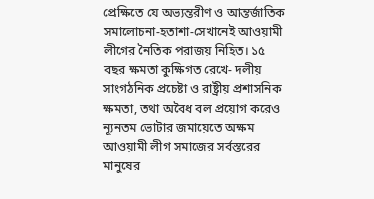প্রেক্ষিতে যে অভ্যন্তরীণ ও আন্তর্জাতিক সমালোচনা-হতাশা-সেখানেই আওয়ামী লীগের নৈতিক পরাজয় নিহিত। ১৫ বছর ক্ষমতা কুক্ষিগত রেখে- দলীয় সাংগঠনিক প্রচেষ্টা ও রাষ্ট্রীয় প্রশাসনিক ক্ষমতা, তথা অবৈধ বল প্রয়োগ করেও ন্যূনতম ভোটার জমায়েতে অক্ষম আওয়ামী লীগ সমাজের সর্বস্তরের মানুষের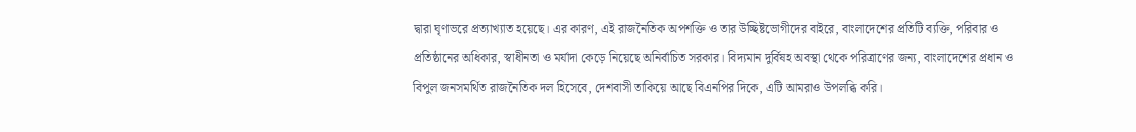দ্বারা ঘৃণাভরে প্রত্যাখ্যাত হয়েছে। এর কারণ, এই রাজনৈতিক অপশক্তি ও তার উচ্ছিষ্টভোগীদের বাইরে, বাংলাদেশের প্রতিটি ব্যক্তি, পরিবার ও প্রতিষ্ঠানের অধিকার, স্বাধীনতা ও মর্যাদা কেড়ে নিয়েছে অনির্বাচিত সরকার। বিদ্যমান দুর্বিষহ অবস্থা থেকে পরিত্রাণের জন্য, বাংলাদেশের প্রধান ও বিপুল জনসমর্থিত রাজনৈতিক দল হিসেবে, দেশবাসী তাকিয়ে আছে বিএনপির দিকে, এটি আমরাও উপলব্ধি করি।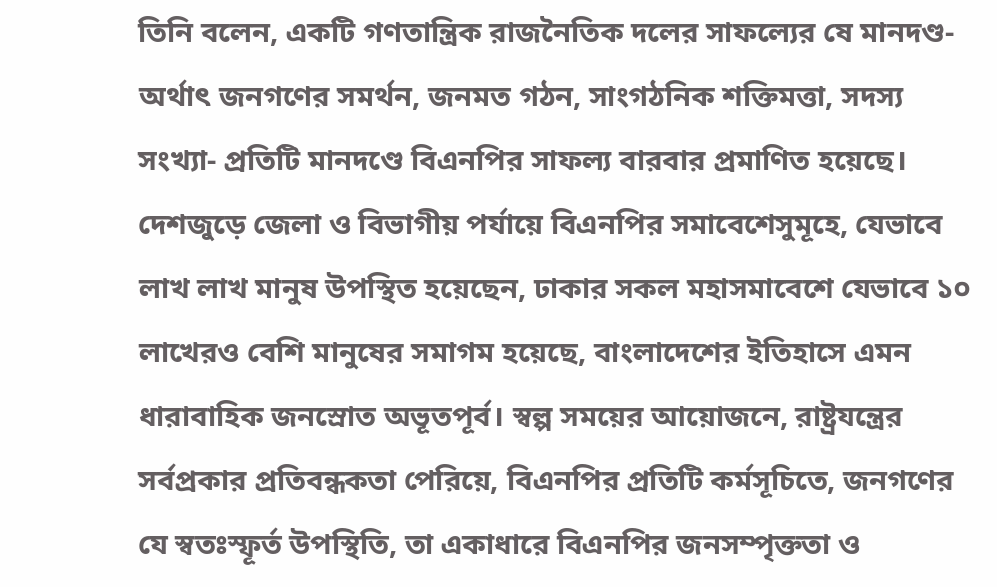তিনি বলেন, একটি গণতান্ত্রিক রাজনৈতিক দলের সাফল্যের ষে মানদণ্ড- অর্থাৎ জনগণের সমর্থন, জনমত গঠন, সাংগঠনিক শক্তিমত্তা, সদস্য সংখ্যা- প্রতিটি মানদণ্ডে বিএনপির সাফল্য বারবার প্রমাণিত হয়েছে। দেশজুড়ে জেলা ও বিভাগীয় পর্যায়ে বিএনপির সমাবেশেসুমূহে, যেভাবে লাখ লাখ মানুষ উপস্থিত হয়েছেন, ঢাকার সকল মহাসমাবেশে যেভাবে ১০ লাখেরও বেশি মানুষের সমাগম হয়েছে, বাংলাদেশের ইতিহাসে এমন ধারাবাহিক জনস্রোত অভূতপূর্ব। স্বল্প সময়ের আয়োজনে, রাষ্ট্রযন্ত্রের সর্বপ্রকার প্রতিবন্ধকতা পেরিয়ে, বিএনপির প্রতিটি কর্মসূচিতে, জনগণের যে স্বতঃস্ফূর্ত উপস্থিতি, তা একাধারে বিএনপির জনসম্পৃক্ততা ও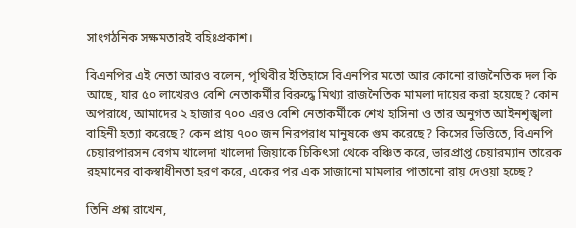সাংগঠনিক সক্ষমতারই বহিঃপ্রকাশ।

বিএনপির এই নেতা আরও বলেন, পৃথিবীর ইতিহাসে বিএনপির মতো আর কোনো রাজনৈতিক দল কি আছে, যার ৫০ লাখেরও বেশি নেতাকর্মীর বিরুদ্ধে মিথ্যা রাজনৈতিক মামলা দায়ের করা হয়েছে? কোন অপরাধে, আমাদের ২ হাজার ৭০০ এরও বেশি নেতাকর্মীকে শেখ হাসিনা ও তার অনুগত আইনশৃঙ্খলা বাহিনী হত্যা করেছে? কেন প্রায় ৭০০ জন নিরপরাধ মানুষকে গুম করেছে? কিসের ভিত্তিতে, বিএনপি চেয়ারপারসন বেগম খালেদা খালেদা জিয়াকে চিকিৎসা থেকে বঞ্চিত করে, ভারপ্রাপ্ত চেয়ারম্যান তারেক রহমানের বাকস্বাধীনতা হরণ করে, একের পর এক সাজানো মামলার পাতানো রায় দেওয়া হচ্ছে?

তিনি প্রশ্ন রাখেন,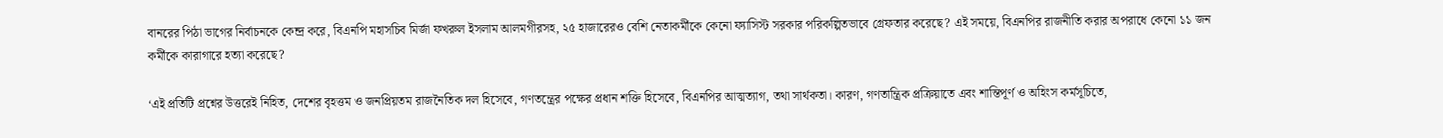বানরের পিঠা ভাগের নির্বাচনকে কেন্দ্র করে, বিএনপি মহাসচিব মির্জা ফখরুল ইসলাম আলমগীরসহ, ২৫ হাজারেরও বেশি নেতাকর্মীকে কেনো ফ্যাসিস্ট সরকার পরিকল্পিতভাবে গ্রেফতার করেছে? এই সময়ে, বিএনপির রাজনীতি করার অপরাধে কেনো ১১ জন কর্মীকে কারাগারে হত্যা করেছে?

‘এই প্রতিটি প্রশ্নের উত্তরেই নিহিত, দেশের বৃহত্তম ও জনপ্রিয়তম রাজনৈতিক দল হিসেবে, গণতন্ত্রের পক্ষের প্রধান শক্তি হিসেবে, বিএনপির আত্মত্যাগ, তথা সার্থকতা। কারণ, গণতান্ত্রিক প্রক্রিয়াতে এবং শান্তিপূর্ণ ও অহিংস কর্মসূচিতে,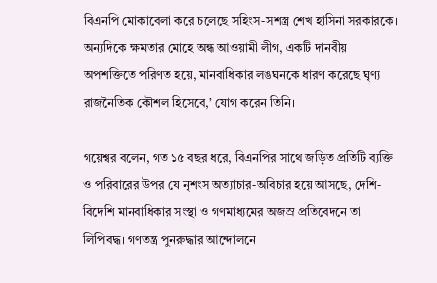বিএনপি মোকাবেলা করে চলেছে সহিংস-সশস্ত্র শেখ হাসিনা সরকারকে। অন্যদিকে ক্ষমতার মোহে অন্ধ আওয়ামী লীগ, একটি দানবীয় অপশক্তিতে পরিণত হয়ে, মানবাধিকার লঙঘনকে ধারণ করেছে ঘৃণ্য রাজনৈতিক কৌশল হিসেবে,’ যোগ করেন তিনি।

গয়েশ্বর বলেন, গত ১৫ বছর ধরে, বিএনপির সাথে জড়িত প্রতিটি ব্যক্তি ও পরিবারের উপর যে নৃশংস অত্যাচার-অবিচার হয়ে আসছে, দেশি-বিদেশি মানবাধিকার সংস্থা ও গণমাধ্যমের অজস্র প্রতিবেদনে তা লিপিবদ্ধ। গণতন্ত্র পুনরুদ্ধার আন্দোলনে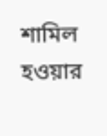শামিল হওয়ার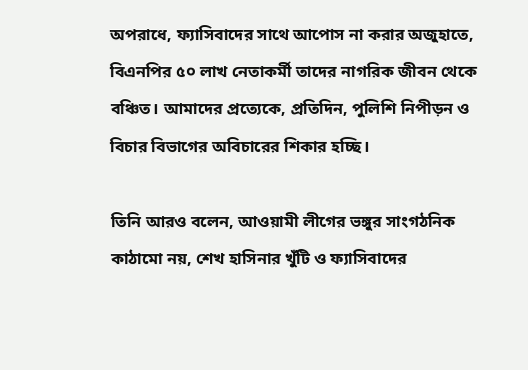অপরাধে, ফ্যাসিবাদের সাথে আপোস না করার অজুহাতে, বিএনপির ৫০ লাখ নেতাকর্মী তাদের নাগরিক জীবন থেকে বঞ্চিত। আমাদের প্রত্যেকে, প্রতিদিন, পুলিশি নিপীড়ন ও বিচার বিভাগের অবিচারের শিকার হচ্ছি।

তিনি আরও বলেন, আওয়ামী লীগের ভঙ্গুর সাংগঠনিক কাঠামো নয়, শেখ হাসিনার খুঁটি ও ফ্যাসিবাদের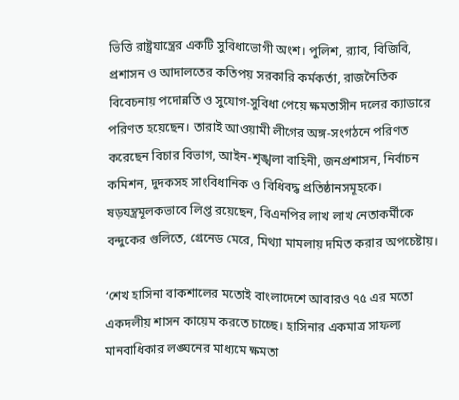ভিত্তি রাষ্ট্রযান্ত্রের একটি সুবিধাভোগী অংশ। পুলিশ, র‌্যাব, বিজিবি, প্রশাসন ও আদালতের কতিপয় সরকারি কর্মকর্তা, রাজনৈতিক বিবেচনায় পদোন্নতি ও সুযোগ-সুবিধা পেয়ে ক্ষমতাসীন দলের ক্যাডারে পরিণত হয়েছেন। তারাই আওয়ামী লীগের অঙ্গ-সংগঠনে পরিণত করেছেন বিচার বিভাগ, আইন-শৃঙ্খলা বাহিনী, জনপ্রশাসন, নির্বাচন কমিশন, দুদকসহ সাংবিধানিক ও বিধিবদ্ধ প্রতিষ্ঠানসমূহকে। ষড়যন্ত্রমূলকভাবে লিপ্ত রয়েছেন, বিএনপির লাখ লাখ নেতাকর্মীকে বন্দুকের গুলিতে, গ্রেনেড মেরে, মিথ্যা মামলায় দমিত করার অপচেষ্টায়।

‘শেখ হাসিনা বাকশালের মতোই বাংলাদেশে আবারও ৭৫ এর মতো একদলীয় শাসন কায়েম করতে চাচ্ছে। হাসিনার একমাত্র সাফল্য মানবাধিকার লঙ্ঘনের মাধ্যমে ক্ষমতা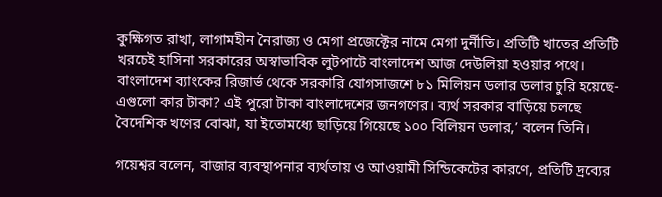কুক্ষিগত রাখা, লাগামহীন নৈরাজ্য ও মেগা প্রজেক্টের নামে মেগা দুর্নীতি। প্রতিটি খাতের প্রতিটি খরচেই হাসিনা সরকারের অস্বাভাবিক লুটপাটে বাংলাদেশ আজ দেউলিয়া হওয়ার পথে। বাংলাদেশ ব্যাংকের রিজার্ভ থেকে সরকারি যোগসাজশে ৮১ মিলিয়ন ডলার ডলার চুরি হয়েছে- এগুলো কার টাকা? এই পুরো টাকা বাংলাদেশের জনগণের। ব্যর্থ সরকার বাড়িয়ে চলছে বৈদেশিক খণের বোঝা, যা ইতোমধ্যে ছাড়িয়ে গিয়েছে ১০০ বিলিয়ন ডলার,’ বলেন তিনি।

গয়েশ্বর বলেন, বাজার ব্যবস্থাপনার ব্যর্থতায় ও আওয়ামী সিন্ডিকেটের কারণে, প্রতিটি দ্রব্যের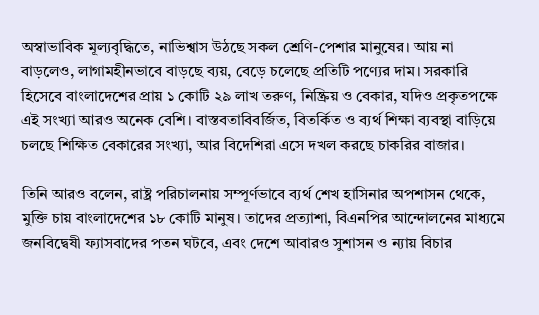অস্বাভাবিক মূল্যবৃদ্ধিতে, নাভিশ্বাস উঠছে সকল শ্রেণি-পেশার মানুষের। আয় না বাড়লেও, লাগামহীনভাবে বাড়ছে ব্যয়, বেড়ে চলেছে প্রতিটি পণ্যের দাম। সরকারি হিসেবে বাংলাদেশের প্রায় ১ কোটি ২৯ লাখ তরুণ, নিষ্ক্রিয় ও বেকার, যদিও প্রকৃতপক্ষে এই সংখ্যা আরও অনেক বেশি। বাস্তবতাবিবর্জিত, বিতর্কিত ও ব্যর্থ শিক্ষা ব্যবস্থা বাড়িয়ে চলছে শিক্ষিত বেকারের সংখ্যা, আর বিদেশিরা এসে দখল করছে চাকরির বাজার।

তিনি আরও বলেন, রাষ্ট্র পরিচালনায় সম্পূর্ণভাবে ব্যর্থ শেখ হাসিনার অপশাসন থেকে, মুক্তি চায় বাংলাদেশের ১৮ কোটি মানুষ। তাদের প্রত্যাশা, বিএনপির আন্দোলনের মাধ্যমে জনবিদ্বেষী ফ্যাসবাদের পতন ঘটবে, এবং দেশে আবারও সুশাসন ও ন্যায় বিচার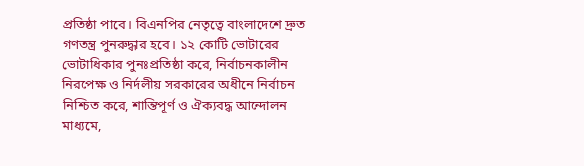প্রতিষ্ঠা পাবে। বিএনপির নেতৃত্বে বাংলাদেশে দ্রুত গণতন্ত্র পুনরুদ্ধার হবে। ১২ কোটি ভোটারের ভোটাধিকার পুনঃপ্রতিষ্ঠা করে, নির্বাচনকালীন নিরপেক্ষ ও নির্দলীয় সরকারের অধীনে নির্বাচন নিশ্চিত করে, শান্তিপূর্ণ ও ঐক্যবদ্ধ আন্দোলন মাধ্যমে,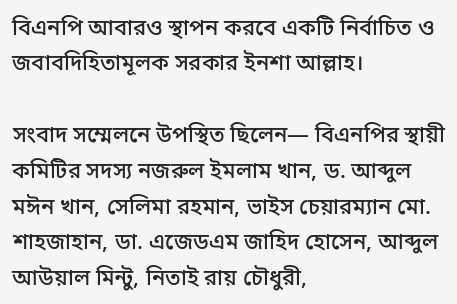বিএনপি আবারও স্থাপন করবে একটি নির্বাচিত ও জবাবদিহিতামূলক সরকার ইনশা আল্লাহ।

সংবাদ সম্মেলনে উপস্থিত ছিলেন— বিএনপির স্থায়ী কমিটির সদস্য নজরুল ইমলাম খান, ড. আব্দুল মঈন খান, সেলিমা রহমান, ভাইস চেয়ারম্যান মো. শাহজাহান, ডা. এজেডএম জাহিদ হোসেন, আব্দুল আউয়াল মিন্টু, নিতাই রায় চৌধুরী,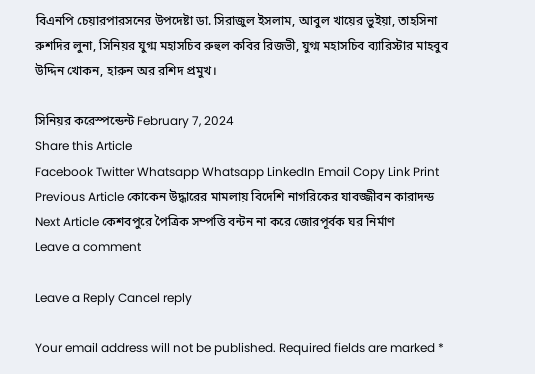বিএনপি চেয়ারপারসনের উপদেষ্টা ডা. সিরাজুল ইসলাম, আবুল খায়ের ভুইয়া, তাহসিনা রুশদির লুনা, সিনিয়র যুগ্ম মহাসচিব রুহুল কবির রিজভী, যুগ্ম মহাসচিব ব্যারিস্টার মাহবুব উদ্দিন খোকন, হারুন অর রশিদ প্রমুখ।

সিনিয়র করেস্পন্ডেন্ট February 7, 2024
Share this Article
Facebook Twitter Whatsapp Whatsapp LinkedIn Email Copy Link Print
Previous Article কোকেন উদ্ধারের মামলায় বিদেশি নাগরিকের যাবজ্জীবন কারাদন্ড
Next Article কেশবপুরে পৈত্রিক সম্পত্তি বন্টন না করে জোরপূর্বক ঘর নির্মাণ
Leave a comment

Leave a Reply Cancel reply

Your email address will not be published. Required fields are marked *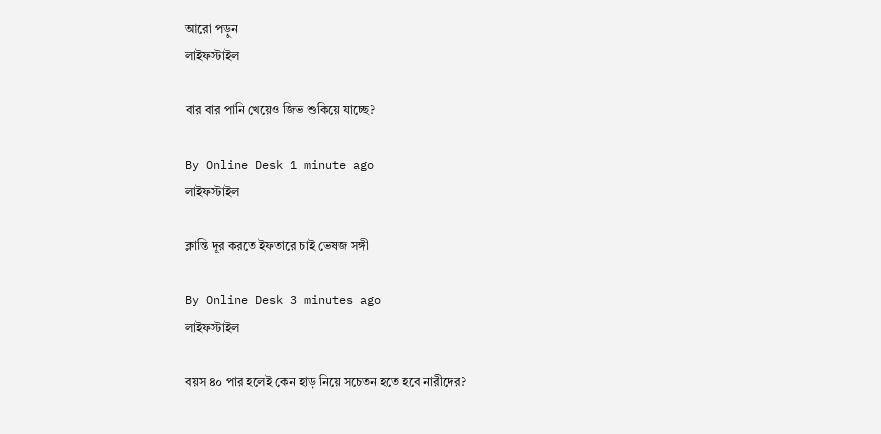আরো পড়ুন
লাইফস্টাইল

বার বার পানি খেয়েও জিভ শুকিয়ে যাচ্ছে?

By Online Desk 1 minute ago
লাইফস্টাইল

ক্লান্তি দূর করতে ইফতারে চাই ভেষজ সঙ্গী

By Online Desk 3 minutes ago
লাইফস্টাইল

বয়স ৪০ পার হলেই কেন হাড় নিয়ে সচেতন হতে হবে নারীদের?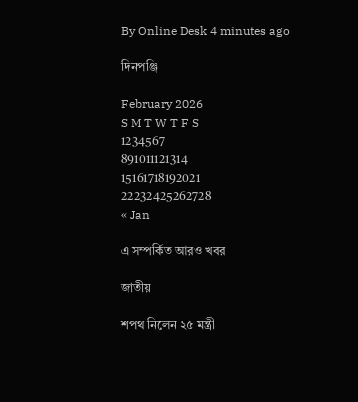By Online Desk 4 minutes ago

দিনপঞ্জি

February 2026
S M T W T F S
1234567
891011121314
15161718192021
22232425262728
« Jan

এ সম্পর্কিত আরও খবর

জাতীয়

শপথ নিলেন ২৫ মন্ত্রী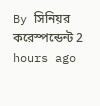By সিনিয়র করেস্পন্ডেন্ট 2 hours ago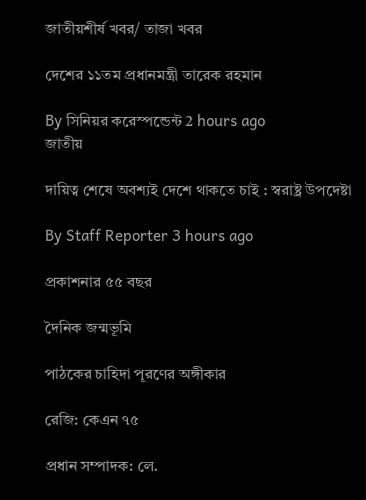জাতীয়শীর্ষ খবর/ তাজা খবর

দেশের ১১তম প্রধানমন্ত্রী তারেক রহমান

By সিনিয়র করেস্পন্ডেন্ট 2 hours ago
জাতীয়

দায়িত্ব শেষে অবশ্যই দেশে থাকতে চাই : স্বরাষ্ট্র উপদেষ্টা

By Staff Reporter 3 hours ago

প্রকাশনার ৫৫ বছর

দৈনিক জন্মভূমি

পাঠকের চাহিদা পূরণের অঙ্গীকার

রেজি: কেএন ৭৫

প্রধান সম্পাদক: লে.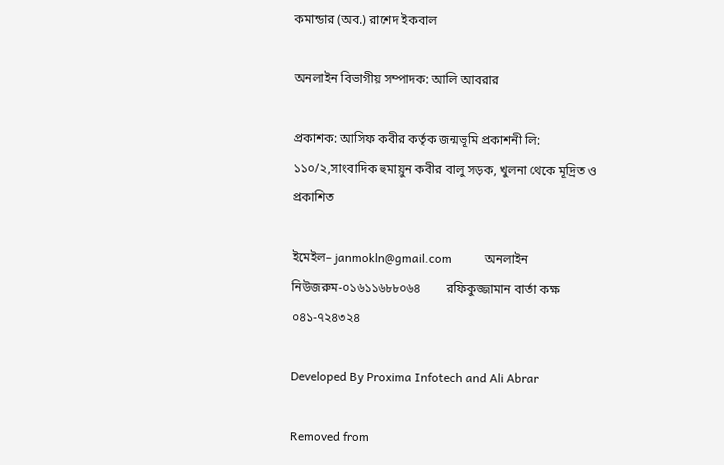কমান্ডার (অব.) রাশেদ ইকবাল

অনলাইন বিভাগীয় সম্পাদক: আলি আবরার

প্রকাশক: আসিফ কবীর কর্তৃক জন্মভূমি প্রকাশনী লি: ১১০/২,সাংবাদিক হুমায়ুন কবীর বালু সড়ক, খুলনা থেকে মূদ্রিত ও প্রকাশিত

ইমেইল– janmokln@gmail.com           অনলাইন নিউজরুম-০১৬১১৬৮৮০৬৪        রফিকুজ্জামান বার্তা কক্ষ ০৪১-৭২৪৩২৪

Developed By Proxima Infotech and Ali Abrar

Removed from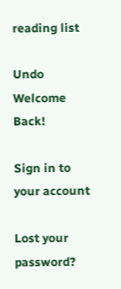reading list

Undo
Welcome Back!

Sign in to your account

Lost your password?